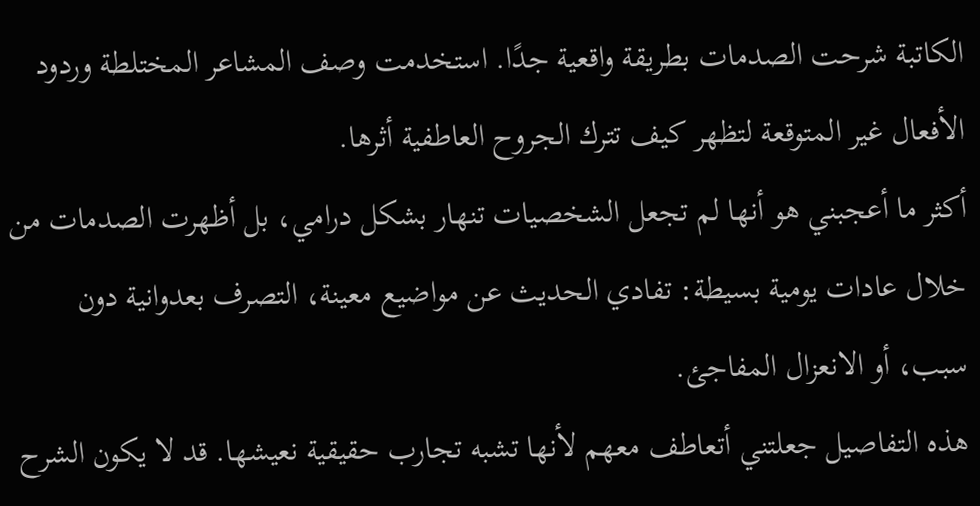الكاتبة شرحت الصدمات بطريقة واقعية جدًا. استخدمت وصف المشاعر المختلطة وردود الأفعال غير المتوقعة لتظهر كيف تترك الجروح العاطفية أثرها.
أكثر ما أعجبني هو أنها لم تجعل الشخصيات تنهار بشكل درامي، بل أظهرت الصدمات من خلال عادات يومية بسيطة: تفادي الحديث عن مواضيع معينة، التصرف بعدوانية دون سبب، أو الانعزال المفاجئ.
هذه التفاصيل جعلتني أتعاطف معهم لأنها تشبه تجارب حقيقية نعيشها. قد لا يكون الشرح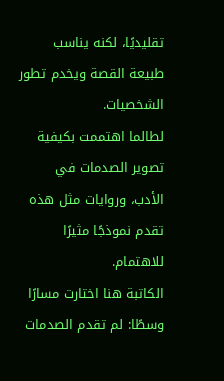تقليديًا، لكنه يناسب طبيعة القصة ويخدم تطور الشخصيات.
لطالما اهتممت بكيفية تصوير الصدمات في الأدب، وروايات مثل هذه تقدم نموذجًا مثيرًا للاهتمام.
الكاتبة هنا اختارت مسارًا وسطًا: لم تقدم الصدمات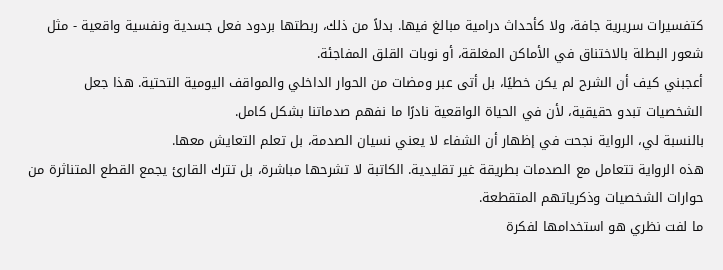كتفسيرات سريرية جافة، ولا كأحداث درامية مبالغ فيها. بدلاً من ذلك، ربطتها بردود فعل جسدية ونفسية واقعية - مثل شعور البطلة بالاختناق في الأماكن المغلقة، أو نوبات القلق المفاجئة.
أعجبني كيف أن الشرح لم يكن خطيًا، بل أتى عبر ومضات من الحوار الداخلي والمواقف اليومية التحتية. هذا جعل الشخصيات تبدو حقيقية، لأن في الحياة الواقعية نادرًا ما نفهم صدماتنا بشكل كامل.
بالنسبة لي، الرواية نجحت في إظهار أن الشفاء لا يعني نسيان الصدمة، بل تعلم التعايش معها.
هذه الرواية تتعامل مع الصدمات بطريقة غير تقليدية. الكاتبة لا تشرحها مباشرة، بل تترك القارئ يجمع القطع المتناثرة من حوارات الشخصيات وذكرياتهم المتقطعة.
ما لفت نظري هو استخدامها لفكرة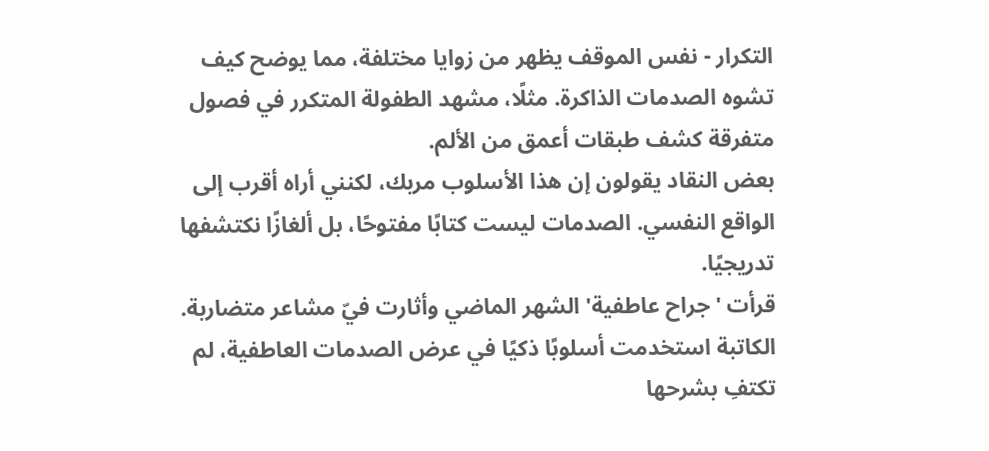التكرار - نفس الموقف يظهر من زوايا مختلفة، مما يوضح كيف تشوه الصدمات الذاكرة. مثلًا، مشهد الطفولة المتكرر في فصول متفرقة كشف طبقات أعمق من الألم.
بعض النقاد يقولون إن هذا الأسلوب مربك، لكنني أراه أقرب إلى الواقع النفسي. الصدمات ليست كتابًا مفتوحًا، بل ألغازًا نكتشفها تدريجيًا.
قرأت 'جراح عاطفية' الشهر الماضي وأثارت فيّ مشاعر متضاربة.
الكاتبة استخدمت أسلوبًا ذكيًا في عرض الصدمات العاطفية، لم تكتفِ بشرحها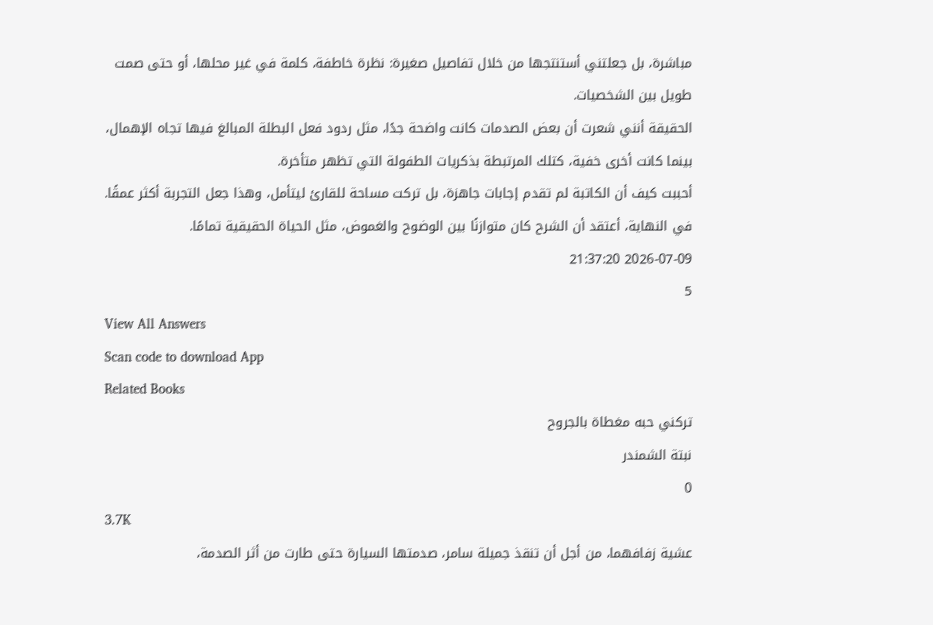مباشرة، بل جعلتني أستنتجها من خلال تفاصيل صغيرة: نظرة خاطفة، كلمة في غير محلها، أو حتى صمت طويل بين الشخصيات.
الحقيقة أنني شعرت أن بعض الصدمات كانت واضحة جدًا، مثل ردود فعل البطلة المبالغ فيها تجاه الإهمال، بينما كانت أخرى خفية، كتلك المرتبطة بذكريات الطفولة التي تظهر متأخرة.
أحببت كيف أن الكاتبة لم تقدم إجابات جاهزة، بل تركت مساحة للقارئ ليتأمل، وهذا جعل التجربة أكثر عمقًا.
في النهاية، أعتقد أن الشرح كان متوازنًا بين الوضوح والغموض، مثل الحياة الحقيقية تمامًا.
2026-07-09 21:37:20
5
View All Answers
Scan code to download App
Related Books
تركني حبه مغطاة بالجروح
نبتة الشمندر
0
3.7K
عشية زفافهما، من أجل أن تنقذ جميلة سامر، صدمتها السيارة حتى طارت من أثر الصدمة،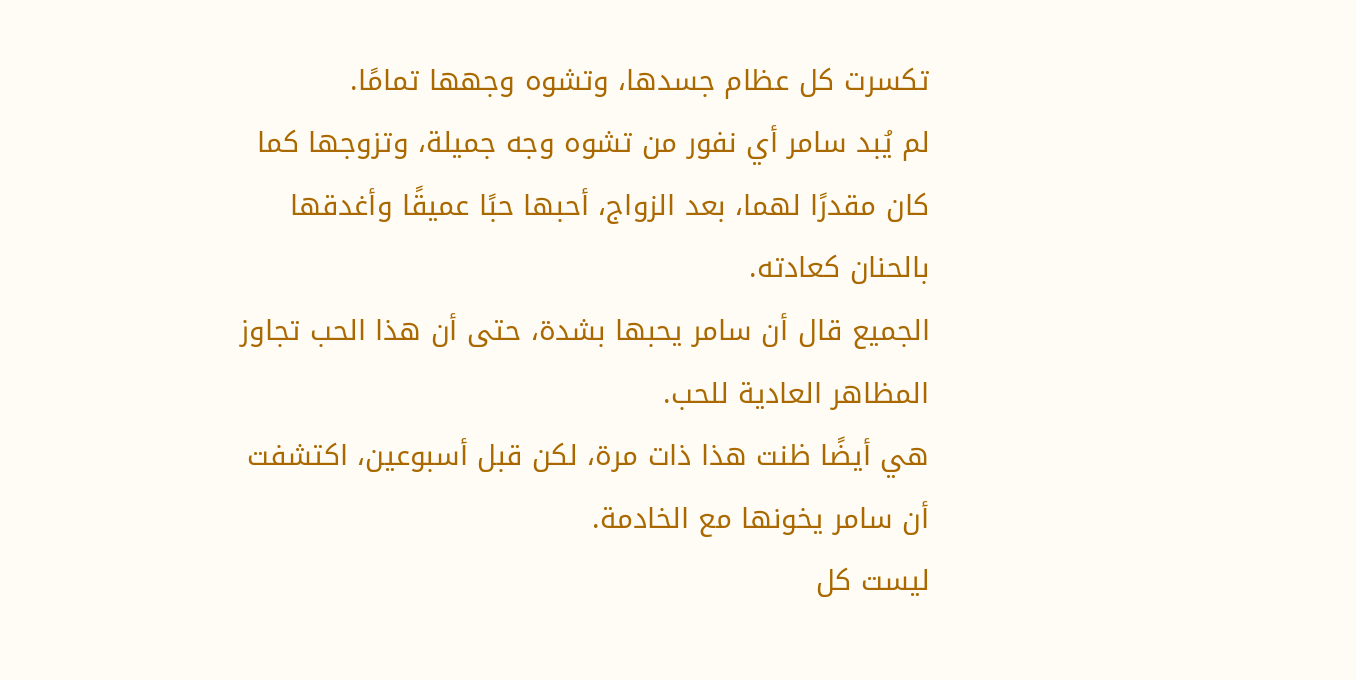تكسرت كل عظام جسدها، وتشوه وجهها تمامًا.
لم يُبد سامر أي نفور من تشوه وجه جميلة، وتزوجها كما كان مقدرًا لهما، بعد الزواج، أحبها حبًا عميقًا وأغدقها بالحنان كعادته.
الجميع قال أن سامر يحبها بشدة، حتى أن هذا الحب تجاوز المظاهر العادية للحب.
هي أيضًا ظنت هذا ذات مرة، لكن قبل أسبوعين، اكتشفت أن سامر يخونها مع الخادمة.
ليست كل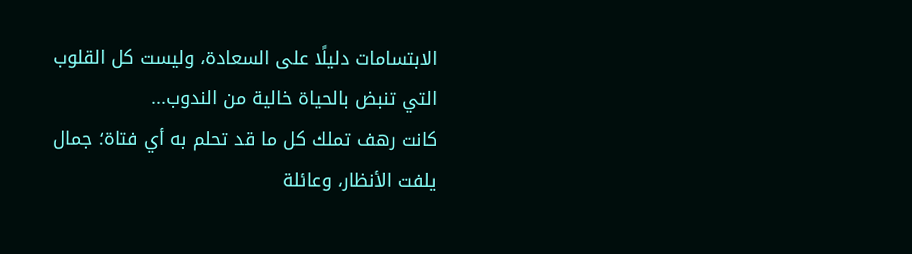الابتسامات دليلًا على السعادة، وليست كل القلوب التي تنبض بالحياة خالية من الندوب...
كانت رهف تملك كل ما قد تحلم به أي فتاة؛ جمال يلفت الأنظار، وعائلة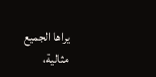يراها الجميع مثالية،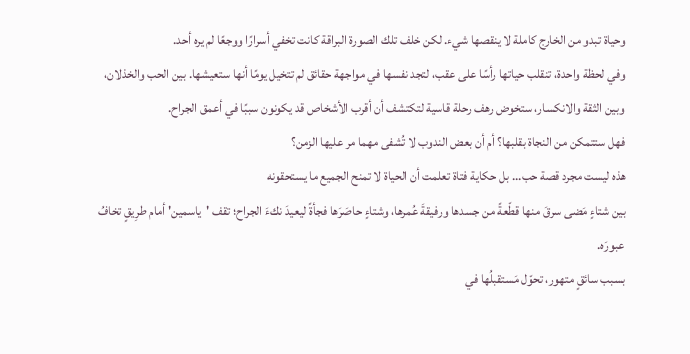وحياة تبدو من الخارج كاملة لا ينقصها شيء. لكن خلف تلك الصورة البراقة كانت تخفي أسرارًا ووجعًا لم يره أحد.
وفي لحظة واحدة، تنقلب حياتها رأسًا على عقب، لتجد نفسها في مواجهة حقائق لم تتخيل يومًا أنها ستعيشها. بين الحب والخذلان، وبين الثقة والانكسار، ستخوض رهف رحلة قاسية لتكتشف أن أقرب الأشخاص قد يكونون سببًا في أعمق الجراح.
فهل ستتمكن من النجاة بقلبها؟ أم أن بعض الندوب لا تُشفى مهما مر عليها الزمن؟
هذه ليست مجرد قصة حب... بل حكاية فتاة تعلمت أن الحياة لا تمنح الجميع ما يستحقونه
بين شتاءٍ مَضى سرقَ منها قطّعةً من جسدها ورفيقةَ عُمرها، وشتاءٍ حاصَرَها فجأةً ليعيدَ نكءَ الجراح؛ تقف 'ياسمين' أمام طرِيقٍ تخافُ عبورَه.
بسبب سائقٍ متهور، تحوّل مَستقبلُها في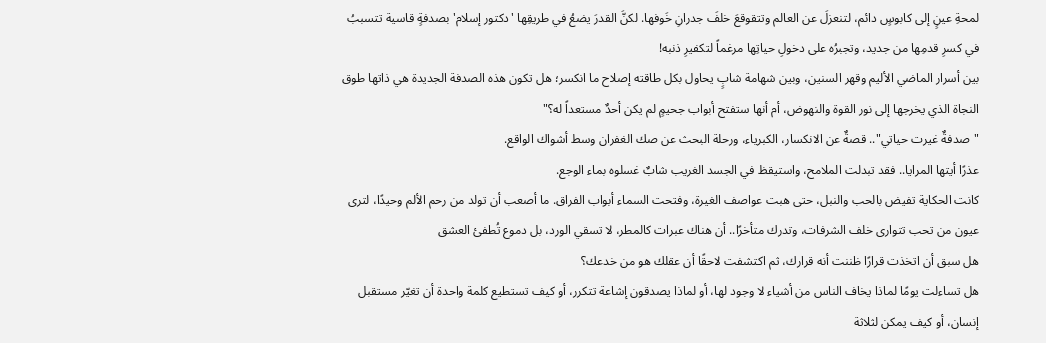لمحةِ عينٍ إلى كابوسٍ دائم، لتنعزلَ عن العالم وتتقوقعَ خلفَ جدرانِ خَوفها. لكنَّ القدرَ يضعُ في طريقِها 'دكتور إسلام' بصدفةٍ قاسية تتسببُ في كسرِ قدمِها من جديد، وتجبرُه على دخولِ حياتِها مرغماً لتكفيرِ ذنبه!
بين أسرار الماضي الأليم وقهر السنين، وبين شهامة شابٍ يحاول بكل طاقته إصلاح ما انكسر؛ هل تكون هذه الصدفة الجديدة هي ذاتها طوق النجاة الذي يخرجها إلى نور القوة والنهوض، أم أنها ستفتح أبواب جحيمٍ لم يكن أحدٌ مستعداً له؟"
"صدفةٌ غيرت حياتي".. قصةٌ عن الانكسار، الكبرياء، ورحلة البحث عن صك الغفران وسط أشواك الواقع.
عذرًا أيتها المرايا.. فقد تبدلت الملامح، واستيقظ في الجسد الغريب شابٌ غسلوه بماء الوجع.
كانت الحكاية تفيض بالحب والنبل، حتى هبت عواصف الغيرة، وفتحت السماء أبواب الفراق. ما أصعب أن تولد من رحم الألم وحيدًا، لترى عيون من تحب تتوارى خلف الشرفات، وتدرك متأخرًا.. أن هناك عبرات كالمطر، لا تسقي الورد، بل دموع تُطفئ العشق
هل سبق أن اتخذت قرارًا ظننت أنه قرارك، ثم اكتشفت لاحقًا أن عقلك هو من خدعك؟
هل تساءلت يومًا لماذا يخاف الناس من أشياء لا وجود لها، أو لماذا يصدقون إشاعة تتكرر، أو كيف تستطيع كلمة واحدة أن تغيّر مستقبل إنسان، أو كيف يمكن لثلاثة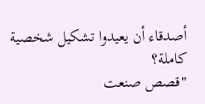أصدقاء أن يعيدوا تشكيل شخصية كاملة؟
"قصص صنعت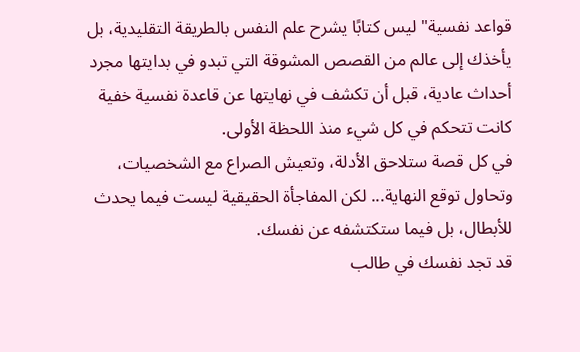قواعد نفسية" ليس كتابًا يشرح علم النفس بالطريقة التقليدية، بل يأخذك إلى عالم من القصص المشوقة التي تبدو في بدايتها مجرد أحداث عادية، قبل أن تكشف في نهايتها عن قاعدة نفسية خفية كانت تتحكم في كل شيء منذ اللحظة الأولى.
في كل قصة ستلاحق الأدلة، وتعيش الصراع مع الشخصيات، وتحاول توقع النهاية... لكن المفاجأة الحقيقية ليست فيما يحدث للأبطال، بل فيما ستكتشفه عن نفسك.
قد تجد نفسك في طالب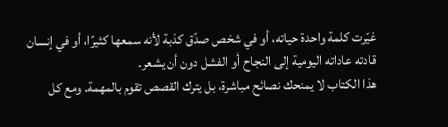غيّرت كلمة واحدة حياته، أو في شخص صدّق كذبة لأنه سمعها كثيرًا، أو في إنسان قادته عاداته اليومية إلى النجاح أو الفشل دون أن يشعر.
هذا الكتاب لا يمنحك نصائح مباشرة، بل يترك القصص تقوم بالمهمة. ومع كل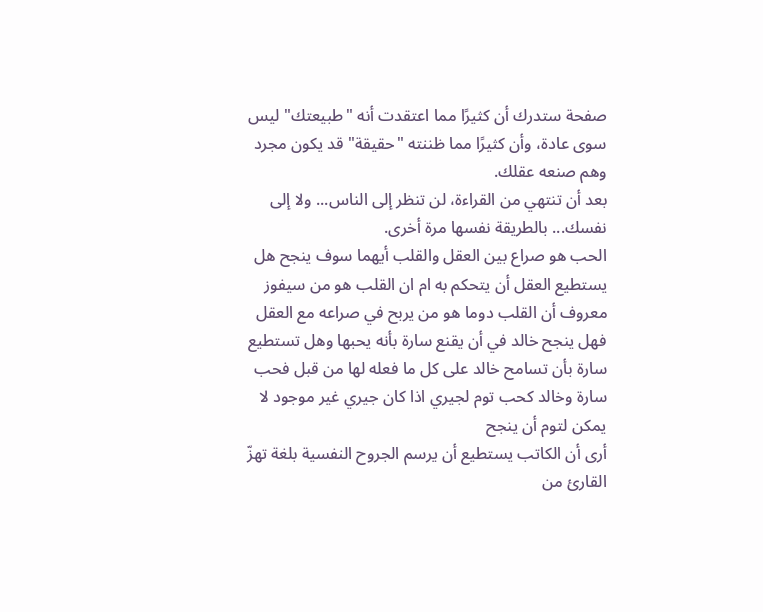صفحة ستدرك أن كثيرًا مما اعتقدت أنه "طبيعتك" ليس سوى عادة، وأن كثيرًا مما ظننته "حقيقة" قد يكون مجرد وهم صنعه عقلك.
بعد أن تنتهي من القراءة، لن تنظر إلى الناس... ولا إلى نفسك... بالطريقة نفسها مرة أخرى.
الحب هو صراع بين العقل والقلب أيهما سوف ينجح هل يستطيع العقل أن يتحكم به ام ان القلب هو من سيفوز معروف أن القلب دوما هو من يربح في صراعه مع العقل فهل ينجح خالد في أن يقنع سارة بأنه يحبها وهل تستطيع سارة بأن تسامح خالد على كل ما فعله لها من قبل فحب سارة وخالد كحب توم لجيري اذا كان جيري غير موجود لا يمكن لتوم أن ينجح
أرى أن الكاتب يستطيع أن يرسم الجروح النفسية بلغة تهزّ القارئ من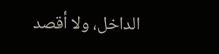الداخل، ولا أقصد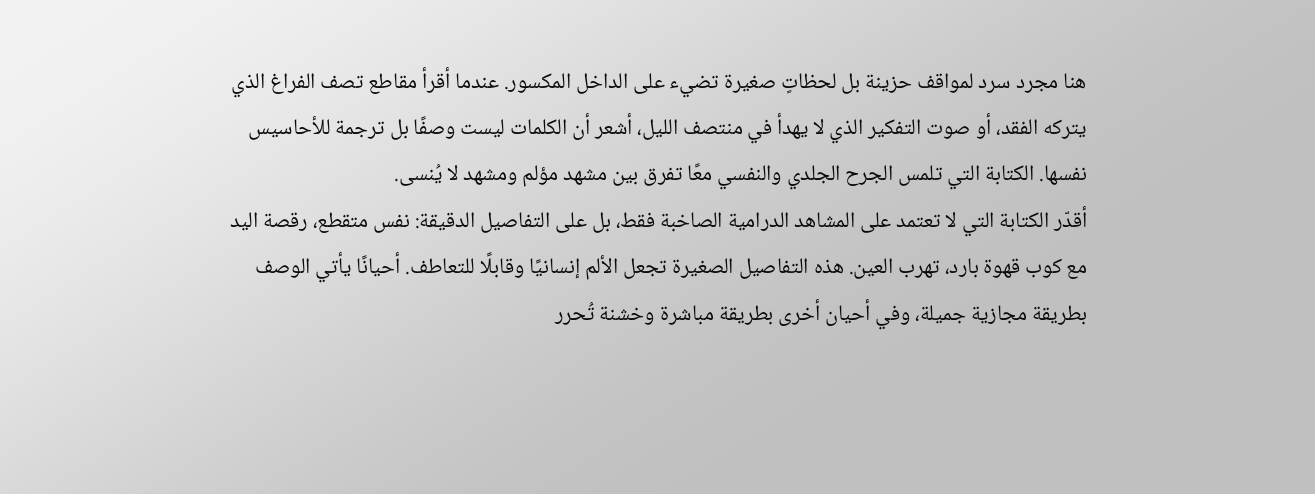هنا مجرد سرد لمواقف حزينة بل لحظاتٍ صغيرة تضيء على الداخل المكسور. عندما أقرأ مقاطع تصف الفراغ الذي يتركه الفقد، أو صوت التفكير الذي لا يهدأ في منتصف الليل، أشعر أن الكلمات ليست وصفًا بل ترجمة للأحاسيس نفسها. الكتابة التي تلمس الجرح الجلدي والنفسي معًا تفرق بين مشهد مؤلم ومشهد لا يُنسى.
أقدّر الكتابة التي لا تعتمد على المشاهد الدرامية الصاخبة فقط، بل على التفاصيل الدقيقة: نفس متقطع، رقصة اليد مع كوب قهوة بارد، تهرب العين. هذه التفاصيل الصغيرة تجعل الألم إنسانيًا وقابلًا للتعاطف. أحيانًا يأتي الوصف بطريقة مجازية جميلة، وفي أحيان أخرى بطريقة مباشرة وخشنة تُحرر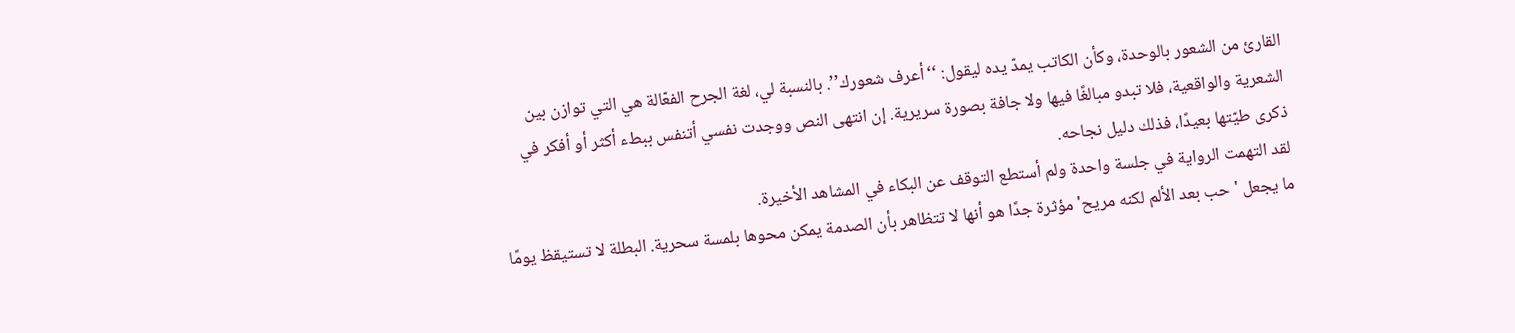القارئ من الشعور بالوحدة، وكأن الكاتب يمدّ يده ليقول: ‘‘أعرف شعورك’’. بالنسبة لي، لغة الجرح الفعّالة هي التي توازن بين الشعرية والواقعية، فلا تبدو مبالغًا فيها ولا جافة بصورة سريرية. إن انتهى النص ووجدت نفسي أتنفس ببطء أكثر أو أفكر في ذكرى طيّتها بعيدًا، فذلك دليل نجاحه.
لقد التهمت الرواية في جلسة واحدة ولم أستطع التوقف عن البكاء في المشاهد الأخيرة.
ما يجعل 'حب بعد الألم لكنه مريح' مؤثرة جدًا هو أنها لا تتظاهر بأن الصدمة يمكن محوها بلمسة سحرية. البطلة لا تستيقظ يومًا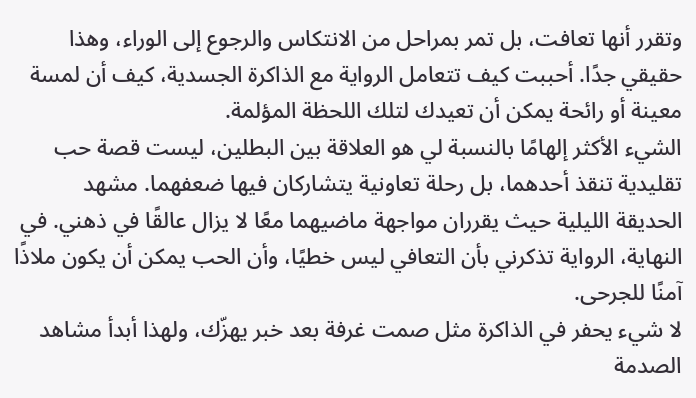وتقرر أنها تعافت، بل تمر بمراحل من الانتكاس والرجوع إلى الوراء، وهذا حقيقي جدًا. أحببت كيف تتعامل الرواية مع الذاكرة الجسدية، كيف أن لمسة معينة أو رائحة يمكن أن تعيدك لتلك اللحظة المؤلمة.
الشيء الأكثر إلهامًا بالنسبة لي هو العلاقة بين البطلين، ليست قصة حب تقليدية تنقذ أحدهما، بل رحلة تعاونية يتشاركان فيها ضعفهما. مشهد الحديقة الليلية حيث يقرران مواجهة ماضيهما معًا لا يزال عالقًا في ذهني. في النهاية، الرواية تذكرني بأن التعافي ليس خطيًا، وأن الحب يمكن أن يكون ملاذًا آمنًا للجرحى.
لا شيء يحفر في الذاكرة مثل صمت غرفة بعد خبر يهزّك، ولهذا أبدأ مشاهد الصدمة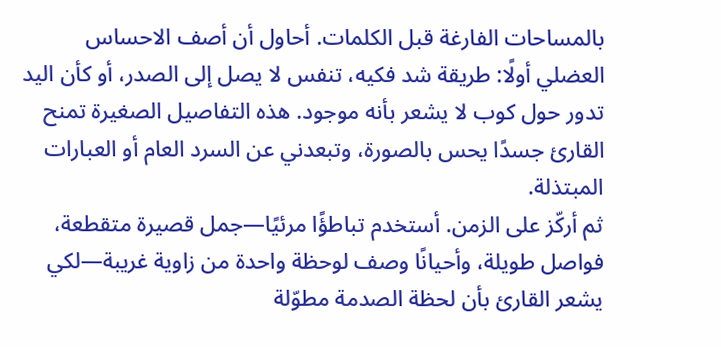بالمساحات الفارغة قبل الكلمات. أحاول أن أصف الاحساس العضلي أولًا: طريقة شد فكيه، تنفس لا يصل إلى الصدر، أو كأن اليد تدور حول كوب لا يشعر بأنه موجود. هذه التفاصيل الصغيرة تمنح القارئ جسدًا يحس بالصورة، وتبعدني عن السرد العام أو العبارات المبتذلة.
ثم أركّز على الزمن. أستخدم تباطؤًا مرئيًا—جمل قصيرة متقطعة، فواصل طويلة، وأحيانًا وصف لوحظة واحدة من زاوية غريبة—لكي يشعر القارئ بأن لحظة الصدمة مطوّلة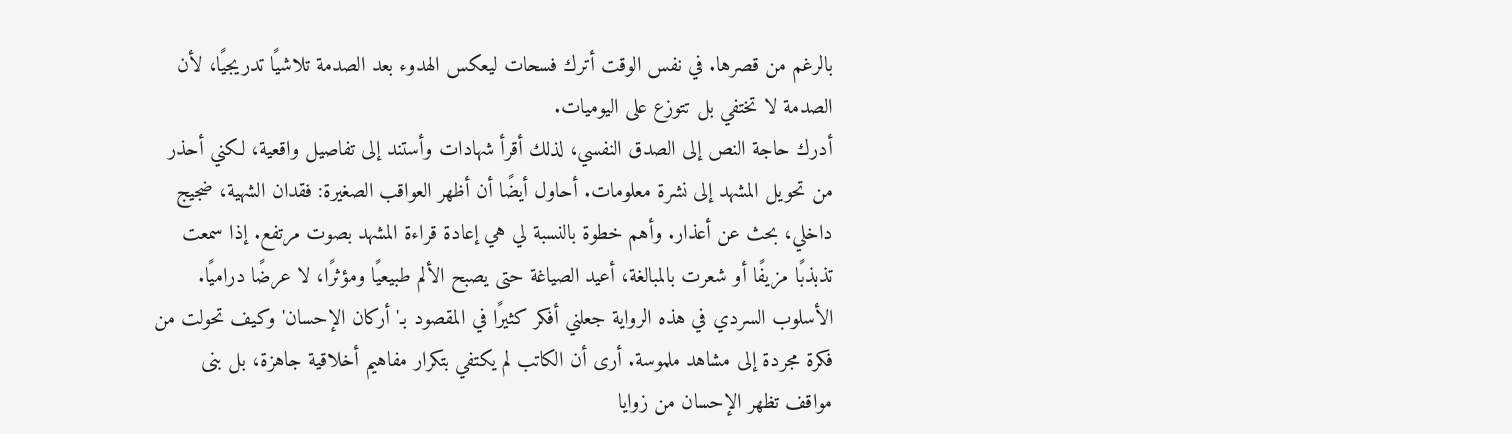بالرغم من قصرها. في نفس الوقت أترك فسحات ليعكس الهدوء بعد الصدمة تلاشيًا تدريجيًا، لأن الصدمة لا تختفي بل تتوزع على اليوميات.
أدرك حاجة النص إلى الصدق النفسي، لذلك أقرأ شهادات وأستند إلى تفاصيل واقعية، لكني أحذر من تحويل المشهد إلى نشرة معلومات. أحاول أيضًا أن أظهر العواقب الصغيرة: فقدان الشهية، ضجيج داخلي، بحث عن أعذار. وأهم خطوة بالنسبة لي هي إعادة قراءة المشهد بصوت مرتفع. إذا سمعت تذبذبًا مزيفًا أو شعرت بالمبالغة، أعيد الصياغة حتى يصبح الألم طبيعيًا ومؤثرًا، لا عرضًا دراميًا.
الأسلوب السردي في هذه الرواية جعلني أفكر كثيرًا في المقصود بـ'أركان الإحسان' وكيف تحولت من فكرة مجردة إلى مشاهد ملموسة. أرى أن الكاتب لم يكتفي بتكرار مفاهيم أخلاقية جاهزة، بل بنى مواقف تظهر الإحسان من زوايا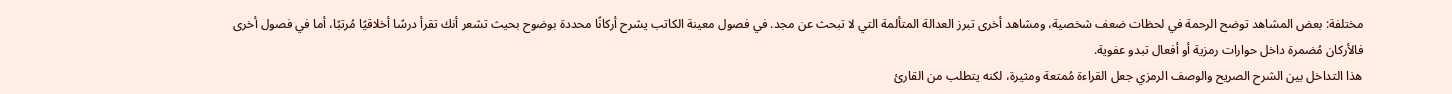مختلفة: بعض المشاهد توضح الرحمة في لحظات ضعف شخصية، ومشاهد أخرى تبرز العدالة المتألمة التي لا تبحث عن مجد. في فصول معينة الكاتب يشرح أركانًا محددة بوضوح بحيث تشعر أنك تقرأ درسًا أخلاقيًا مُرتبًا، أما في فصول أخرى فالأركان مُضمرة داخل حوارات رمزية أو أفعال تبدو عفوية.
هذا التداخل بين الشرح الصريح والوصف الرمزي جعل القراءة مُمتعة ومثيرة، لكنه يتطلب من القارئ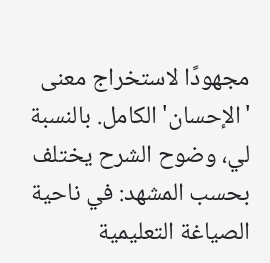مجهودًا لاستخراج معنى 'الإحسان' الكامل. بالنسبة لي، وضوح الشرح يختلف بحسب المشهد: في ناحية الصياغة التعليمية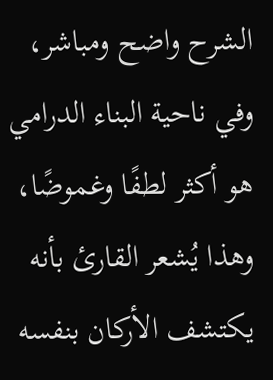الشرح واضح ومباشر، وفي ناحية البناء الدرامي هو أكثر لطفًا وغموضًا، وهذا يُشعر القارئ بأنه يكتشف الأركان بنفسه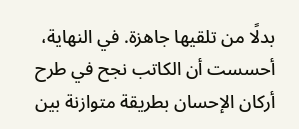بدلًا من تلقيها جاهزة. في النهاية، أحسست أن الكاتب نجح في طرح أركان الإحسان بطريقة متوازنة بين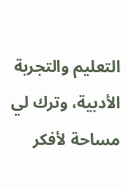التعليم والتجربة الأدبية، وترك لي مساحة لأفكر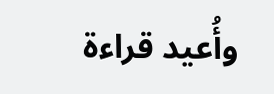وأُعيد قراءة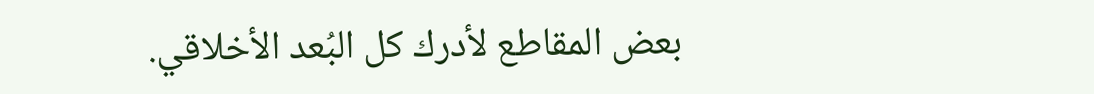بعض المقاطع لأدرك كل البُعد الأخلاقي.